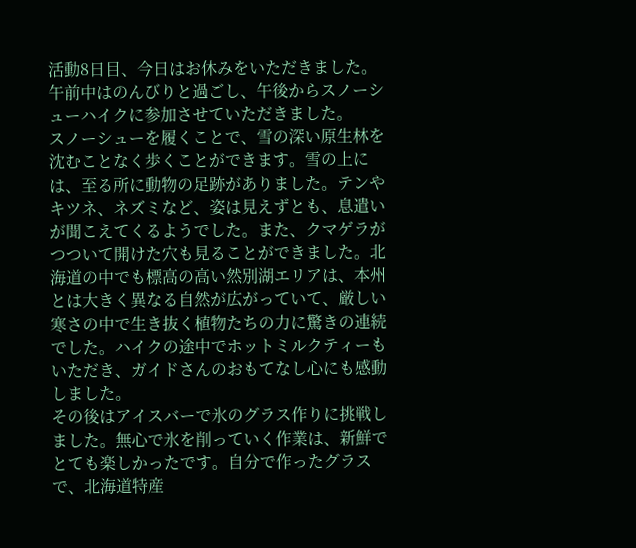活動8日目、今日はお休みをいただきました。
午前中はのんびりと過ごし、午後からスノーシューハイクに参加させていただきました。
スノーシューを履くことで、雪の深い原生林を沈むことなく歩くことができます。雪の上には、至る所に動物の足跡がありました。テンやキツネ、ネズミなど、姿は見えずとも、息遣いが聞こえてくるようでした。また、クマゲラがつついて開けた穴も見ることができました。北海道の中でも標高の高い然別湖エリアは、本州とは大きく異なる自然が広がっていて、厳しい寒さの中で生き抜く植物たちの力に驚きの連続でした。ハイクの途中でホットミルクティーもいただき、ガイドさんのおもてなし心にも感動しました。
その後はアイスバーで氷のグラス作りに挑戦しました。無心で氷を削っていく作業は、新鮮でとても楽しかったです。自分で作ったグラスで、北海道特産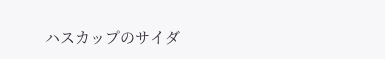ハスカップのサイダ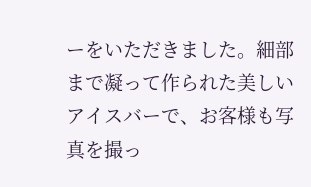ーをいただきました。細部まで凝って作られた美しいアイスバーで、お客様も写真を撮っ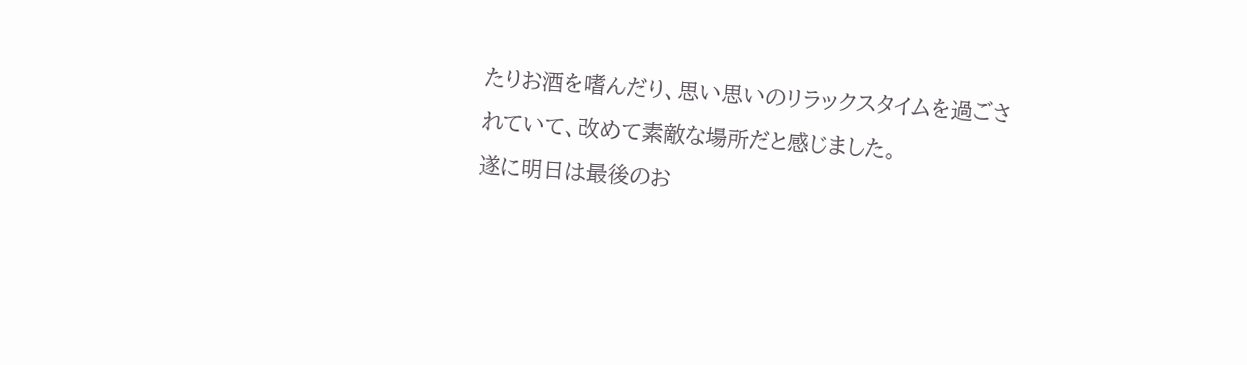たりお酒を嗜んだり、思い思いのリラックスタイムを過ごされていて、改めて素敵な場所だと感じました。
遂に明日は最後のお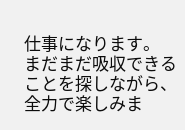仕事になります。
まだまだ吸収できることを探しながら、全力で楽しみま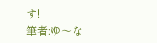す!
筆者:ゆ〜な